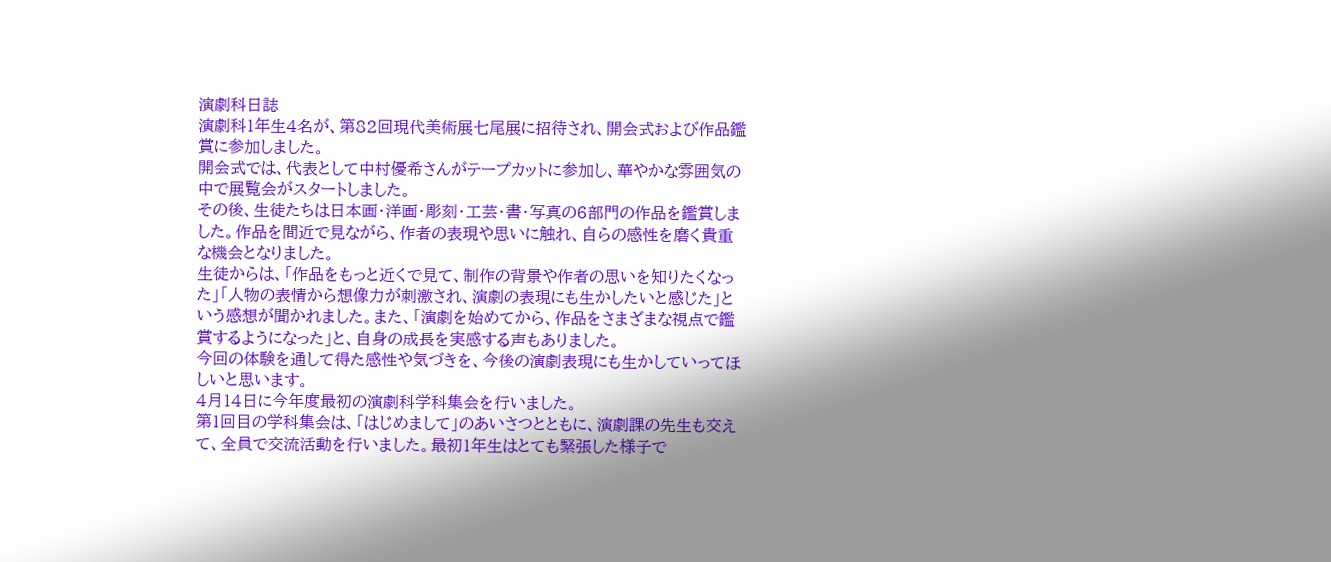演劇科日誌
演劇科1年生4名が、第82回現代美術展七尾展に招待され、開会式および作品鑑賞に参加しました。
開会式では、代表として中村優希さんがテープカットに参加し、華やかな雰囲気の中で展覧会がスタートしました。
その後、生徒たちは日本画・洋画・彫刻・工芸・書・写真の6部門の作品を鑑賞しました。作品を間近で見ながら、作者の表現や思いに触れ、自らの感性を磨く貴重な機会となりました。
生徒からは、「作品をもっと近くで見て、制作の背景や作者の思いを知りたくなった」「人物の表情から想像力が刺激され、演劇の表現にも生かしたいと感じた」という感想が聞かれました。また、「演劇を始めてから、作品をさまざまな視点で鑑賞するようになった」と、自身の成長を実感する声もありました。
今回の体験を通して得た感性や気づきを、今後の演劇表現にも生かしていってほしいと思います。
4月14日に今年度最初の演劇科学科集会を行いました。
第1回目の学科集会は、「はじめまして」のあいさつとともに、演劇課の先生も交えて、全員で交流活動を行いました。最初1年生はとても緊張した様子で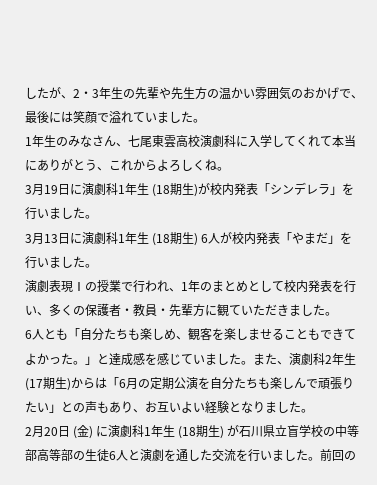したが、2・3年生の先輩や先生方の温かい雰囲気のおかげで、最後には笑顔で溢れていました。
1年生のみなさん、七尾東雲高校演劇科に入学してくれて本当にありがとう、これからよろしくね。
3月19日に演劇科1年生 (18期生)が校内発表「シンデレラ」を行いました。
3月13日に演劇科1年生 (18期生) 6人が校内発表「やまだ」を行いました。
演劇表現Ⅰの授業で行われ、1年のまとめとして校内発表を行い、多くの保護者・教員・先輩方に観ていただきました。
6人とも「自分たちも楽しめ、観客を楽しませることもできてよかった。」と達成感を感じていました。また、演劇科2年生 (17期生)からは「6月の定期公演を自分たちも楽しんで頑張りたい」との声もあり、お互いよい経験となりました。
2月20日 (金) に演劇科1年生 (18期生) が石川県立盲学校の中等部高等部の生徒6人と演劇を通した交流を行いました。前回の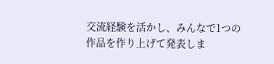交流経験を活かし、みんなで1つの作品を作り上げて発表しま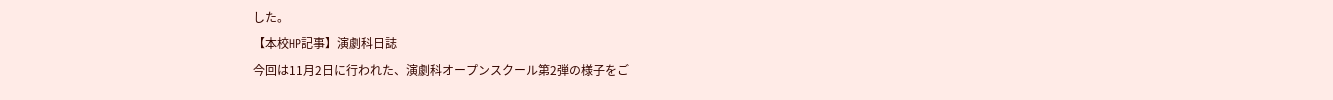した。
【本校HP記事】演劇科日誌
今回は11月2日に行われた、演劇科オープンスクール第2弾の様子をご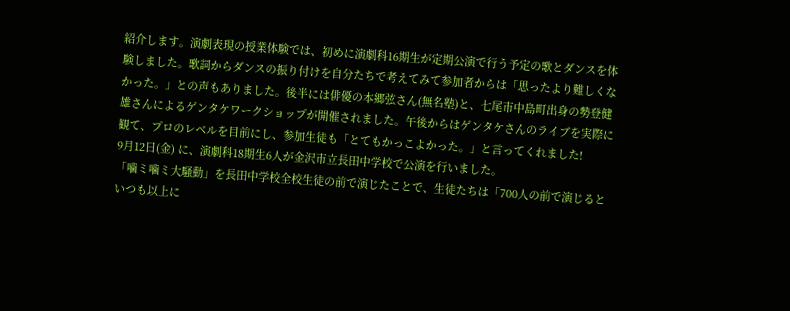紹介します。演劇表現の授業体験では、初めに演劇科16期生が定期公演で行う予定の歌とダンスを体験しました。歌詞からダンスの振り付けを自分たちで考えてみて参加者からは「思ったより難しくなかった。」との声もありました。後半には俳優の本郷弦さん(無名塾)と、七尾市中島町出身の勢登健雄さんによるゲンタケワークショップが開催されました。午後からはゲンタケさんのライブを実際に観て、プロのレベルを目前にし、参加生徒も「とてもかっこよかった。」と言ってくれました!
9月12日(金) に、演劇科18期生6人が金沢市立長田中学校で公演を行いました。
「噛ミ噛ミ大騒動」を長田中学校全校生徒の前で演じたことで、生徒たちは「700人の前で演じるといつも以上に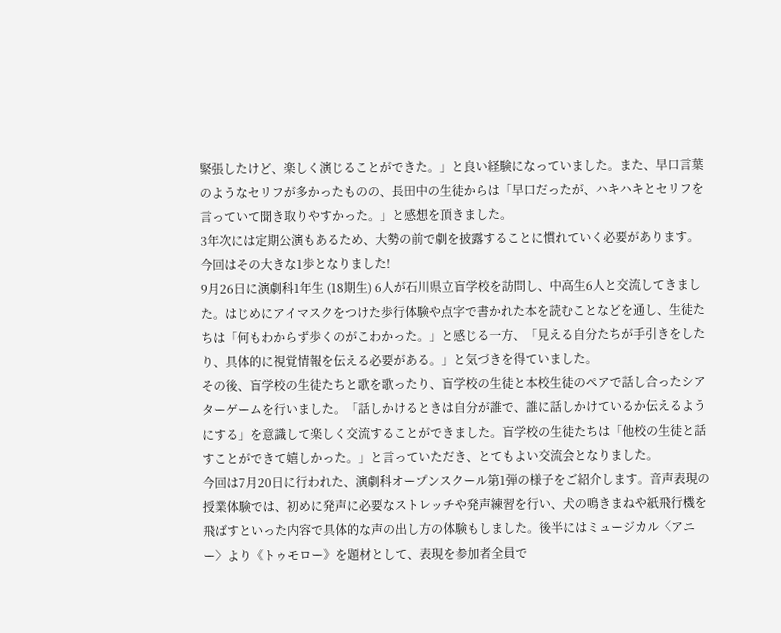緊張したけど、楽しく演じることができた。」と良い経験になっていました。また、早口言葉のようなセリフが多かったものの、長田中の生徒からは「早口だったが、ハキハキとセリフを言っていて聞き取りやすかった。」と感想を頂きました。
3年次には定期公演もあるため、大勢の前で劇を披露することに慣れていく必要があります。今回はその大きな1歩となりました!
9月26日に演劇科1年生 (18期生) 6人が石川県立盲学校を訪問し、中高生6人と交流してきました。はじめにアイマスクをつけた歩行体験や点字で書かれた本を読むことなどを通し、生徒たちは「何もわからず歩くのがこわかった。」と感じる一方、「見える自分たちが手引きをしたり、具体的に視覚情報を伝える必要がある。」と気づきを得ていました。
その後、盲学校の生徒たちと歌を歌ったり、盲学校の生徒と本校生徒のペアで話し合ったシアターゲームを行いました。「話しかけるときは自分が誰で、誰に話しかけているか伝えるようにする」を意識して楽しく交流することができました。盲学校の生徒たちは「他校の生徒と話すことができて嬉しかった。」と言っていただき、とてもよい交流会となりました。
今回は7月20日に行われた、演劇科オープンスクール第1弾の様子をご紹介します。音声表現の授業体験では、初めに発声に必要なストレッチや発声練習を行い、犬の鳴きまねや紙飛行機を飛ばすといった内容で具体的な声の出し方の体験もしました。後半にはミュージカル〈アニー〉より《トゥモロー》を題材として、表現を参加者全員で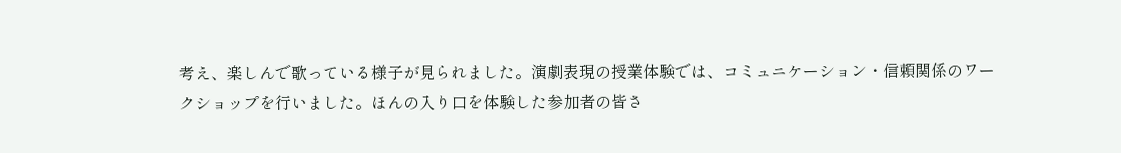考え、楽しんで歌っている様子が見られました。演劇表現の授業体験では、コミュニケーション・信頼関係のワークショップを行いました。ほんの入り口を体験した参加者の皆さ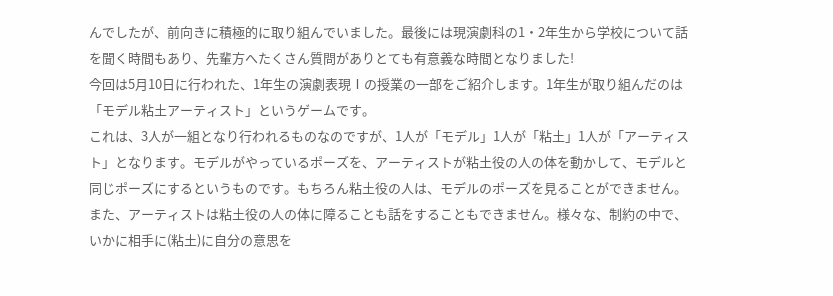んでしたが、前向きに積極的に取り組んでいました。最後には現演劇科の1・2年生から学校について話を聞く時間もあり、先輩方へたくさん質問がありとても有意義な時間となりました!
今回は5月10日に行われた、1年生の演劇表現Ⅰの授業の一部をご紹介します。1年生が取り組んだのは「モデル粘土アーティスト」というゲームです。
これは、3人が一組となり行われるものなのですが、1人が「モデル」1人が「粘土」1人が「アーティスト」となります。モデルがやっているポーズを、アーティストが粘土役の人の体を動かして、モデルと同じポーズにするというものです。もちろん粘土役の人は、モデルのポーズを見ることができません。また、アーティストは粘土役の人の体に障ることも話をすることもできません。様々な、制約の中で、いかに相手に(粘土)に自分の意思を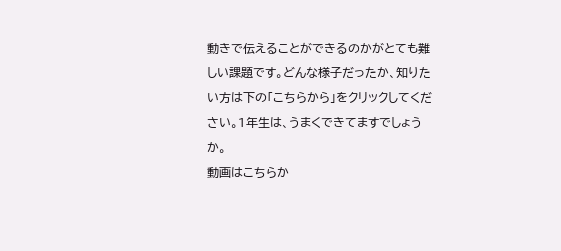動きで伝えることができるのかがとても難しい課題です。どんな様子だったか、知りたい方は下の「こちらから」をクリックしてください。1年生は、うまくできてますでしょうか。
動画はこちらか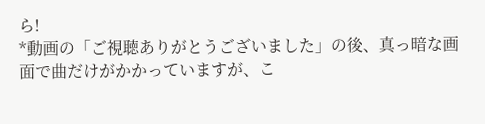ら!
*動画の「ご視聴ありがとうございました」の後、真っ暗な画面で曲だけがかかっていますが、こ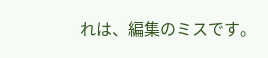れは、編集のミスです。